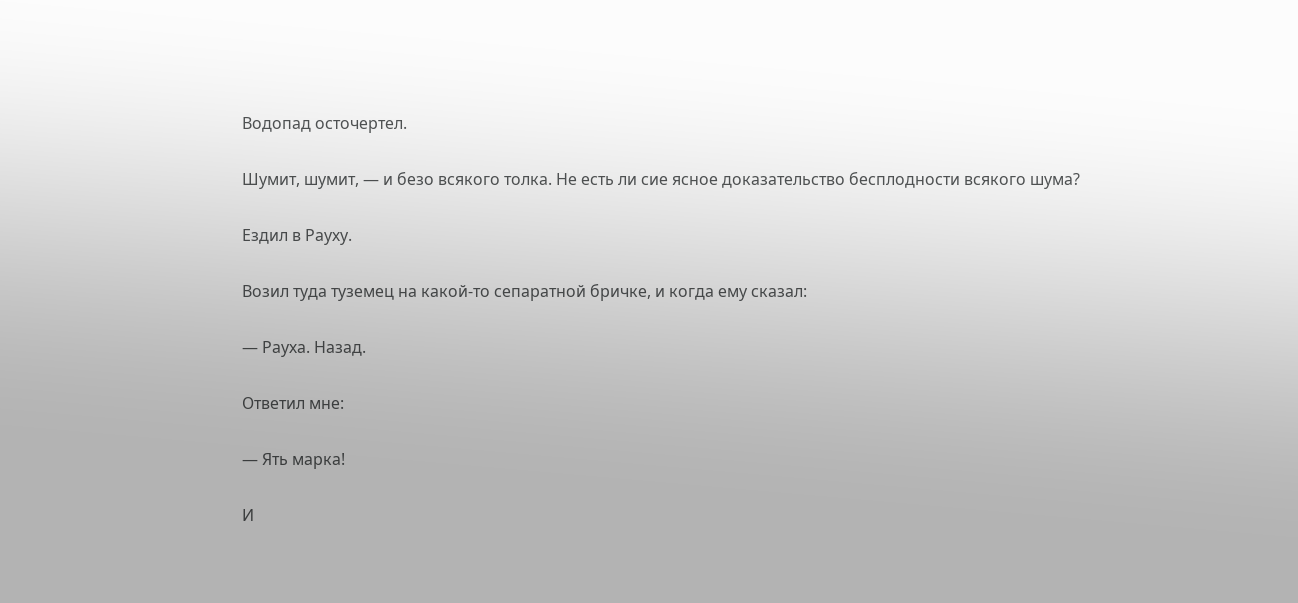Водопад осточертел.

Шумит, шумит, — и безо всякого толка. Не есть ли сие ясное доказательство бесплодности всякого шума?

Ездил в Рауху.

Возил туда туземец на какой-то сепаратной бричке, и когда ему сказал:

— Рауха. Назад.

Ответил мне:

— Ять марка!

И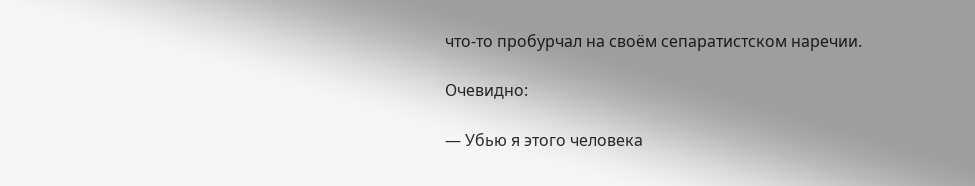что-то пробурчал на своём сепаратистском наречии.

Очевидно:

— Убью я этого человека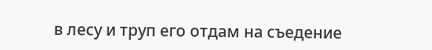в лесу и труп его отдам на съедение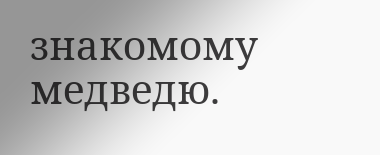знакомому медведю.